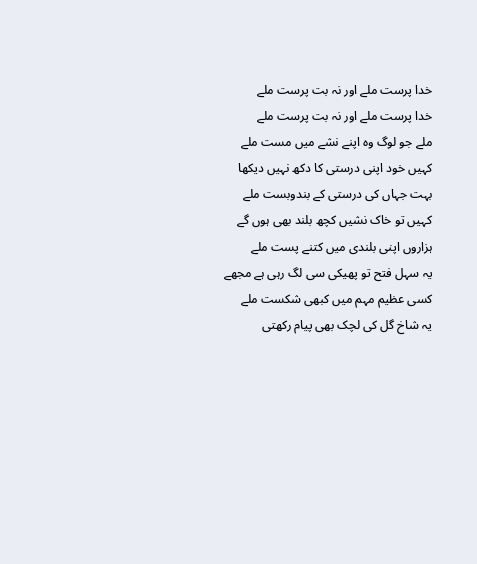خدا پرست ملے اور نہ بت پرست ملے
خدا پرست ملے اور نہ بت پرست ملے
ملے جو لوگ وہ اپنے نشے میں مست ملے
کہیں خود اپنی درستی کا دکھ نہیں دیکھا
بہت جہاں کی درستی کے بندوبست ملے
کہیں تو خاک نشیں کچھ بلند بھی ہوں گے
ہزاروں اپنی بلندی میں کتنے پست ملے
یہ سہل فتح تو پھیکی سی لگ رہی ہے مجھے
کسی عظیم مہم میں کبھی شکست ملے
یہ شاخ گل کی لچک بھی پیام رکھتی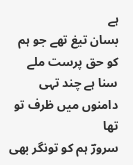ہے
بسان تیغ تھے جو ہم کو حق پرست ملے
سنا ہے چند تہی دامنوں میں ظرف تو تھا
سرورؔ ہم کو تونگر بھی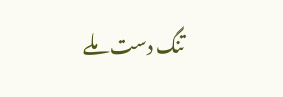تنگ دست ملے